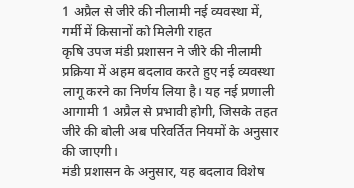1 अप्रैल से जीरे की नीलामी नई व्यवस्था में, गर्मी में किसानों को मिलेगी राहत
कृषि उपज मंडी प्रशासन ने जीरे की नीलामी प्रक्रिया में अहम बदलाव करते हुए नई व्यवस्था लागू करने का निर्णय लिया है। यह नई प्रणाली आगामी 1 अप्रैल से प्रभावी होगी, जिसके तहत जीरे की बोली अब परिवर्तित नियमों के अनुसार की जाएगी।
मंडी प्रशासन के अनुसार, यह बदलाव विशेष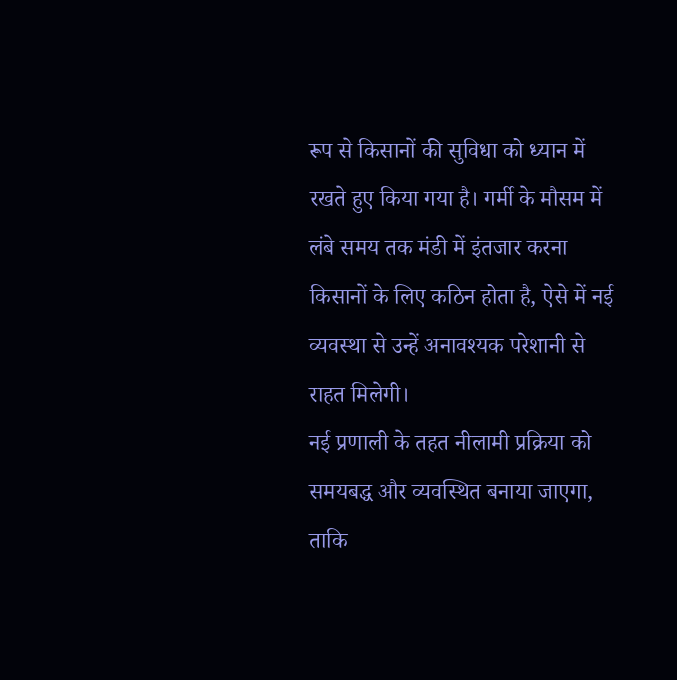रूप से किसानों की सुविधा को ध्यान में रखते हुए किया गया है। गर्मी के मौसम में लंबे समय तक मंडी में इंतजार करना किसानों के लिए कठिन होता है, ऐसे में नई व्यवस्था से उन्हें अनावश्यक परेशानी से राहत मिलेगी।
नई प्रणाली के तहत नीलामी प्रक्रिया को समयबद्ध और व्यवस्थित बनाया जाएगा, ताकि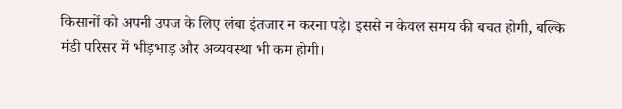किसानों को अपनी उपज के लिए लंबा इंतजार न करना पड़े। इससे न केवल समय की बचत होगी, बल्कि मंडी परिसर में भीड़भाड़ और अव्यवस्था भी कम होगी।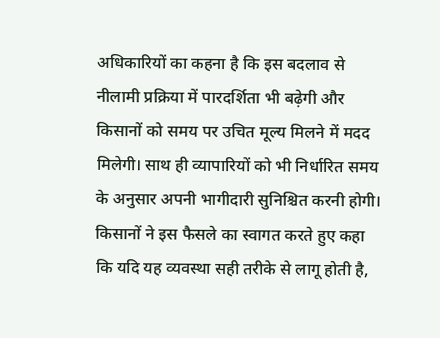अधिकारियों का कहना है कि इस बदलाव से नीलामी प्रक्रिया में पारदर्शिता भी बढ़ेगी और किसानों को समय पर उचित मूल्य मिलने में मदद मिलेगी। साथ ही व्यापारियों को भी निर्धारित समय के अनुसार अपनी भागीदारी सुनिश्चित करनी होगी।
किसानों ने इस फैसले का स्वागत करते हुए कहा कि यदि यह व्यवस्था सही तरीके से लागू होती है,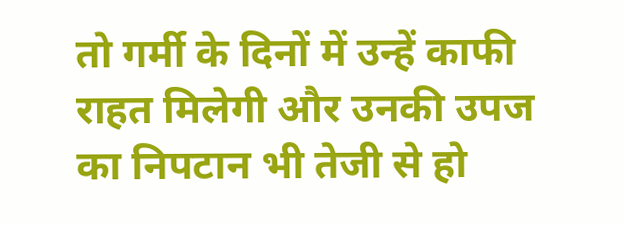तो गर्मी के दिनों में उन्हें काफी राहत मिलेगी और उनकी उपज का निपटान भी तेजी से हो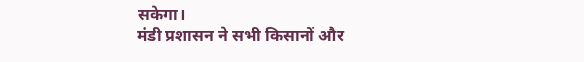सकेगा।
मंडी प्रशासन ने सभी किसानों और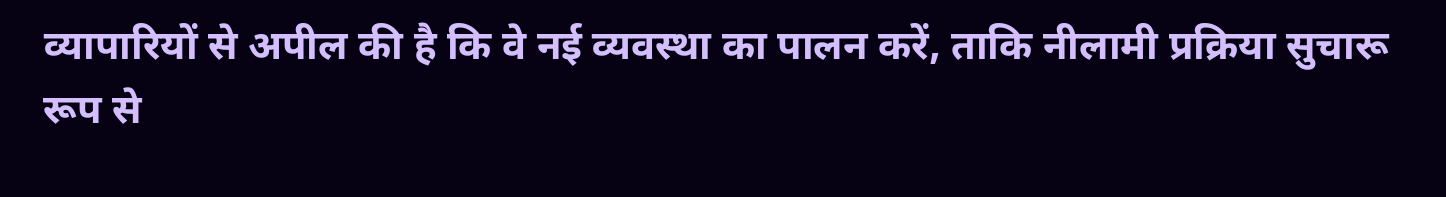व्यापारियों से अपील की है कि वे नई व्यवस्था का पालन करें, ताकि नीलामी प्रक्रिया सुचारू रूप से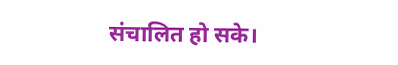संचालित हो सके।